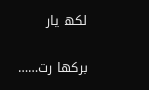لکھ یار

برکھا رت……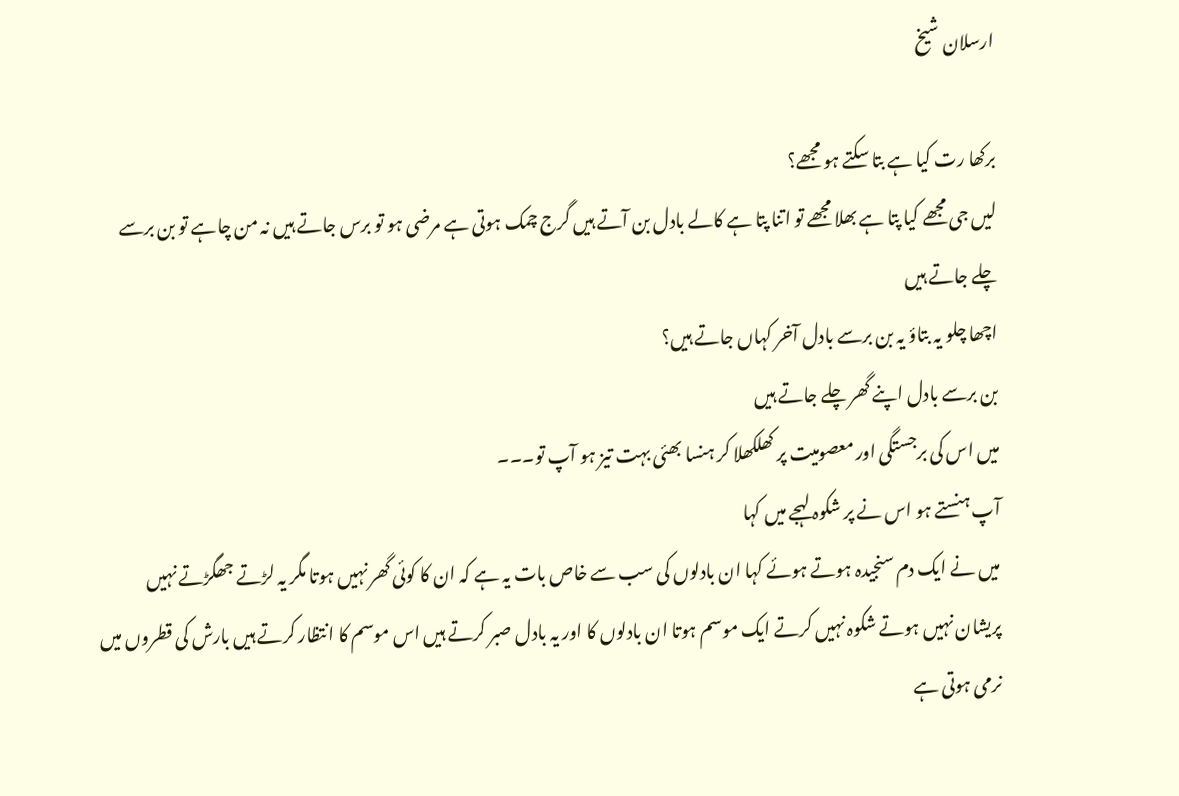ارسلان شیخ

برکھا رت کیا ہے بتا سکتے ہو مجھے؟
لیں جی مجھے کیا پتا ہے بھلا مجھے تو اتنا پتا ہے کالے بادل بن آتے ہیں گرج چمک ہوتی ہے مرضی ہو تو برس جاتے ہیں نہ من چاہے تو بن برسے چلے جاتے ہیں
اچھا چلو یہ بتاؤ یہ بن برسے بادل آخر کہاں جاتے ہیں؟
بن برسے بادل اپنے گھر چلے جاتے ہیں
میں اس کی برجستگی اور معصومیت پر کھلکھلا کر ہنسا بھئی بہت تیز ہو آپ تو۔۔۔
آپ ہنستے ہو اس نے پر شکوہ لہجے میں کہا
میں نے ایک دم سنجیدہ ہوتے ہوئے کہا ان بادلوں کی سب سے خاص بات یہ ہے کہ ان کا کوئی گھر نہیں ہوتا مگر یہ لڑتے جھگڑتے نہیں پریشان نہیں ہوتے شکوہ نہیں کرتے ایک موسم ہوتا ان بادلوں کا اور یہ بادل صبر کرتے ہیں اس موسم کا انتظار کرتے ہیں بارش کی قطروں میں نرمی ہوتی ہے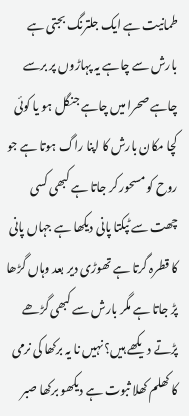طمانیت ہے ایک جلترنگ بجتی ہے بارش سے چاہے یہ پہاڑوں پر برسے چاہے صحرا میں چاہے جنگل ہو یا کوئی کچا مکان بارش کا اپنا راگ ہوتا ہے جو روح کو مسحور کر جاتا ہے کبھی کسی چھت سے ٹپکتا پانی دیکھا ہے جہاں پانی کا قطرہ گرتا ہے تھوڑی دیر بعد وہاں گڑھا پڑ جاتا ہے مگر بارش سے کبھی گڑھے پڑتے دیکھے ہیں؟ نہیں نا یہ برکھا کی نرمی کا کھلم کھلا ثبوت ہے دیکھو برکھا صبر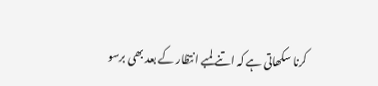کرنا سکھاتی ہے کہ اتنے لمبے انتظار کے بعد بھی برسو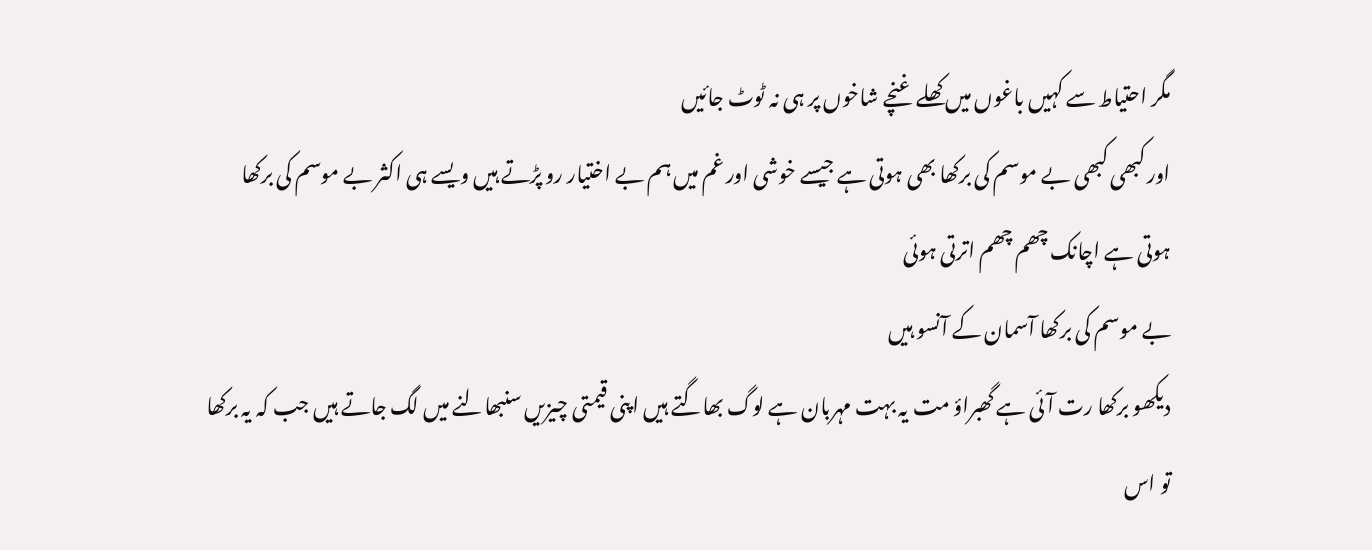مگر احتیاط سے کہیں باغوں میں کھلے غنچے شاخوں پر ہی نہ ٹوٹ جائیں
اور کبھی کبھی بے موسم کی برکھا بھی ہوتی ہے جیسے خوشی اور غم میں ہم بے اختیار رو پڑتے ہیں ویسے ہی اکثر بے موسم کی برکھا ہوتی ہے اچانک چھم چھم اترتی ہوئی
بے موسم کی برکھا آسمان کے آنسو ہیں
دیکھو برکھا رت آئی ہے گھبراؤ مت یہ بہت مہربان ہے لوگ بھاگتے ہیں اپنی قیمتی چیزیں سنبھالنے میں لگ جاتے ہیں جب کہ یہ برکھا تو اس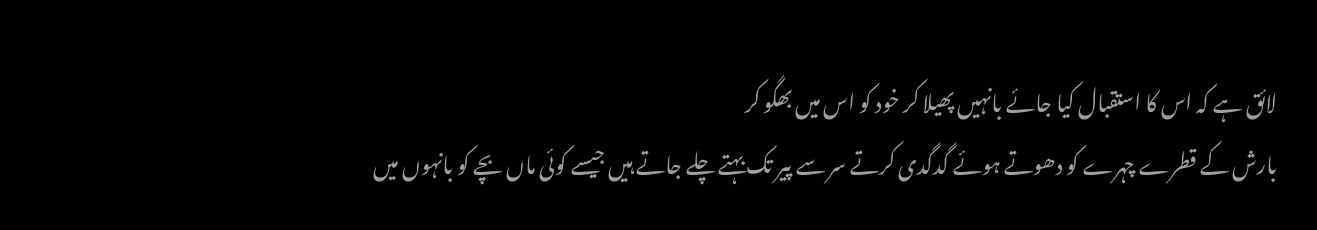لائق ہے کہ اس کا استقبال کیا جائے بانہیں پھیلا کر خود کو اس میں بھگو کر
بارش کے قطرے چہرے کو دھوتے ہوئے گدگدی کرتے سر سے پیر تک بہتے چلے جاتے ہیں جیسے کوئی ماں بچے کو بانہوں میں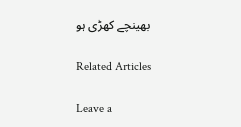بھینچے کھڑی ہو

Related Articles

Leave a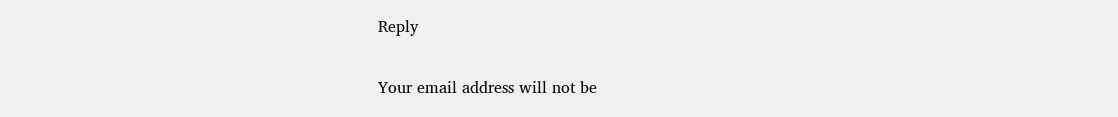Reply

Your email address will not be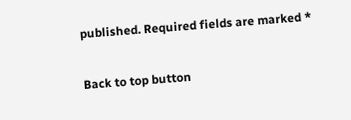published. Required fields are marked *

Back to top button